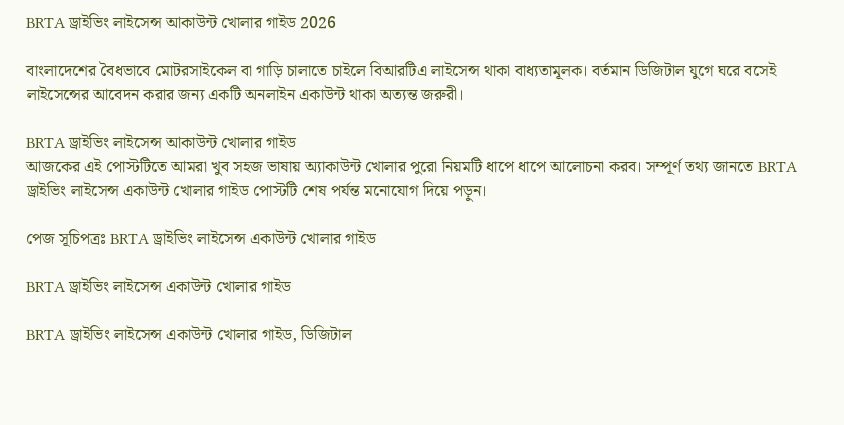BRTA ড্রাইভিং লাইসেন্স আকাউন্ট খোলার গাইড 2026

বাংলাদেশের বৈধভাবে মোটরসাইকেল বা গাড়ি চালাতে চাইলে বিআরটিএ লাইসেন্স থাকা বাধ্যতামূলক। বর্তমান ডিজিটাল যুগে ঘরে বসেই লাইসেন্সের আবেদন করার জন্য একটি অনলাইন একাউন্ট থাকা অত্যন্ত জরুরী।

BRTA ড্রাইভিং লাইসেন্স আকাউন্ট খোলার গাইড
আজকের এই পোস্টটিতে আমরা খুব সহজ ভাষায় অ্যাকাউন্ট খোলার পুরো নিয়মটি ধাপে ধাপে আলোচনা করব। সম্পূর্ণ তথ্য জানতে BRTA ড্রাইভিং লাইসেন্স একাউন্ট খোলার গাইড পোস্টটি শেষ পর্যন্ত মনোযোগ দিয়ে পড়ুন।

পেজ সূচিপত্রঃ BRTA ড্রাইভিং লাইসেন্স একাউন্ট খোলার গাইড

BRTA ড্রাইভিং লাইসেন্স একাউন্ট খোলার গাইড

BRTA ড্রাইভিং লাইসেন্স একাউন্ট খোলার গাইড, ডিজিটাল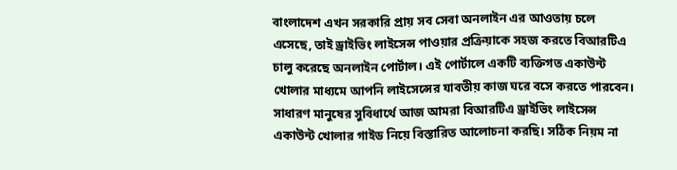বাংলাদেশ এখন সরকারি প্রায় সব সেবা অনলাইন এর আওতায় চলে এসেছে, তাই ড্রাইভিং লাইসেন্স পাওয়ার প্রক্রিয়াকে সহজ করতে বিআরটিএ চালু করেছে অনলাইন পোর্টাল। এই পোর্টালে একটি ব্যক্তিগত একাউন্ট খোলার মাধ্যমে আপনি লাইসেন্সের যাবতীয় কাজ ঘরে বসে করতে পারবেন। সাধারণ মানুষের সুবিধার্থে আজ আমরা বিআরটিএ ড্রাইভিং লাইসেন্স একাউন্ট খোলার গাইড নিয়ে বিস্তারিত আলোচনা করছি। সঠিক নিয়ম না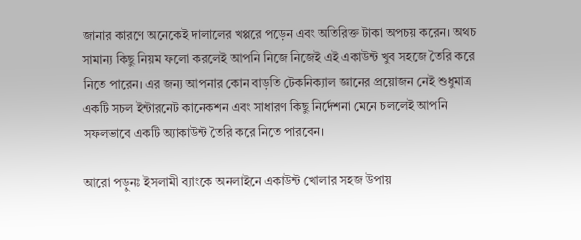জানার কারণে অনেকেই দালালের খপ্পরে পড়েন এবং অতিরিক্ত টাকা অপচয় করেন। অথচ সামান্য কিছু নিয়ম ফলো করলেই আপনি নিজে নিজেই এই একাউন্ট খুব সহজে তৈরি করে নিতে পারেন। এর জন্য আপনার কোন বাড়তি টেকনিক্যাল জ্ঞানের প্রয়োজন নেই শুধুমাত্র একটি সচল ইন্টারনেট কানেকশন এবং সাধারণ কিছু নির্দেশনা মেনে চললেই আপনি সফলভাবে একটি অ্যাকাউন্ট তৈরি করে নিতে পারবেন।

আরো পড়ুনঃ ইসলামী ব্যাংকে অনলাইনে একাউন্ট খোলার সহজ উপায়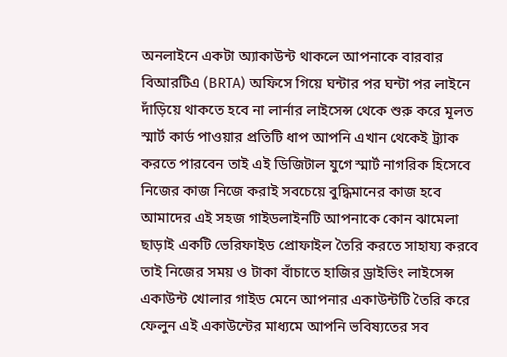অনলাইনে একটা অ্যাকাউন্ট থাকলে আপনাকে বারবার বিআরটিএ (BRTA) অফিসে গিয়ে ঘন্টার পর ঘন্টা পর লাইনে দাঁড়িয়ে থাকতে হবে না লার্নার লাইসেন্স থেকে শুরু করে মূলত স্মার্ট কার্ড পাওয়ার প্রতিটি ধাপ আপনি এখান থেকেই ট্র্যাক করতে পারবেন তাই এই ডিজিটাল যুগে স্মার্ট নাগরিক হিসেবে নিজের কাজ নিজে করাই সবচেয়ে বুদ্ধিমানের কাজ হবে আমাদের এই সহজ গাইডলাইনটি আপনাকে কোন ঝামেলা ছাড়াই একটি ভেরিফাইড প্রোফাইল তৈরি করতে সাহায্য করবে তাই নিজের সময় ও টাকা বাঁচাতে হাজির ড্রাইভিং লাইসেন্স একাউন্ট খোলার গাইড মেনে আপনার একাউন্টটি তৈরি করে ফেলুন এই একাউন্টের মাধ্যমে আপনি ভবিষ্যতের সব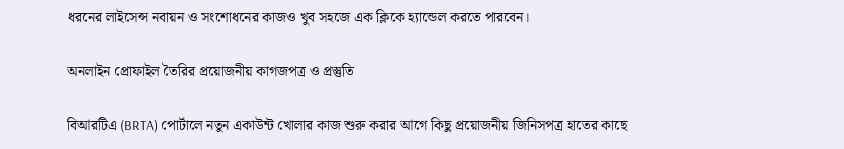ধরনের লাইসেন্স নবায়ন ও সংশোধনের কাজও খুব সহজে এক ক্লিকে হ্যান্ডেল করতে পারবেন।

অনলাইন প্রোফাইল তৈরির প্রয়োজনীয় কাগজপত্র ও প্রস্তুতি

বিআরটিএ (BRTA) পোর্টালে নতুন একাউন্ট খোলার কাজ শুরু করার আগে কিছু প্রয়োজনীয় জিনিসপত্র হাতের কাছে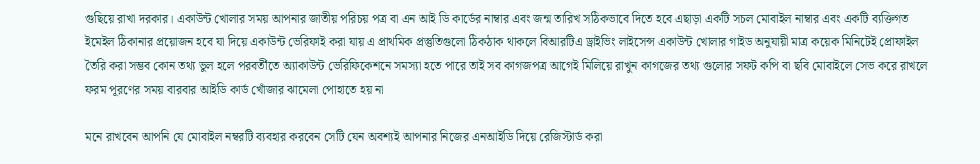গুছিয়ে রাখা দরকার। একাউন্ট খোলার সময় আপনার জাতীয় পরিচয় পত্র বা এন আই ডি কার্ডের নাম্বার এবং জন্ম তারিখ সঠিকভাবে দিতে হবে এছাড়া একটি সচল মোবাইল নাম্বার এবং একটি ব্যক্তিগত ইমেইল ঠিকানার প্রয়োজন হবে যা দিয়ে একাউন্ট ভেরিফাই করা যায় এ প্রাথমিক প্রস্তুতিগুলো ঠিকঠাক থাকলে বিআরটিএ ড্রাইভিং লাইসেন্স একাউন্ট খোলার গাইড অনুযায়ী মাত্র কয়েক মিনিটেই প্রোফাইল তৈরি করা সম্ভব কোন তথ্য ভুল হলে পরবর্তীতে অ্যাকাউন্ট ভেরিফিকেশনে সমস্যা হতে পারে তাই সব কাগজপত্র আগেই মিলিয়ে রাখুন কাগজের তথ্য গুলোর সফট কপি বা ছবি মোবাইলে সেভ করে রাখলে ফরম পূরণের সময় বারবার আইডি কার্ড খোঁজার ঝামেলা পোহাতে হয় না

মনে রাখবেন আপনি যে মোবাইল নম্বরটি ব্যবহার করবেন সেটি যেন অবশ্যই আপনার নিজের এনআইডি দিয়ে রেজিস্টার্ড করা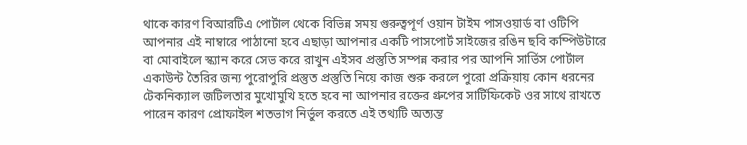থাকে কারণ বিআরটিএ পোর্টাল থেকে বিভিন্ন সময় গুরুত্বপূর্ণ ওয়ান টাইম পাসওয়ার্ড বা ওটিপি আপনার এই নাম্বারে পাঠানো হবে এছাড়া আপনার একটি পাসপোর্ট সাইজের রঙিন ছবি কম্পিউটারে বা মোবাইলে স্ক্যান করে সেভ করে রাখুন এইসব প্রস্তুতি সম্পন্ন করার পর আপনি সার্ভিস পোর্টাল একাউন্ট তৈরির জন্য পুরোপুরি প্রস্তুত প্রস্তুতি নিয়ে কাজ শুরু করলে পুরো প্রক্রিয়ায় কোন ধরনের টেকনিক্যাল জটিলতার মুখোমুখি হতে হবে না আপনার রক্তের গ্রুপের সার্টিফিকেট ওর সাথে রাখতে পারেন কারণ প্রোফাইল শতভাগ নির্ভুল করতে এই তথ্যটি অত্যন্ত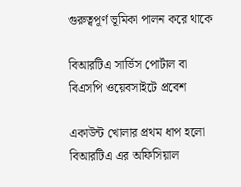গুরুত্বপূর্ণ ভূমিকা পালন করে থাকে

বিআরটিএ সার্ভিস পোর্টাল বা বিএসপি ওয়েবসাইটে প্রবেশ

একাউন্ট খোলার প্রথম ধাপ হলো বিআরটিএ এর অফিসিয়াল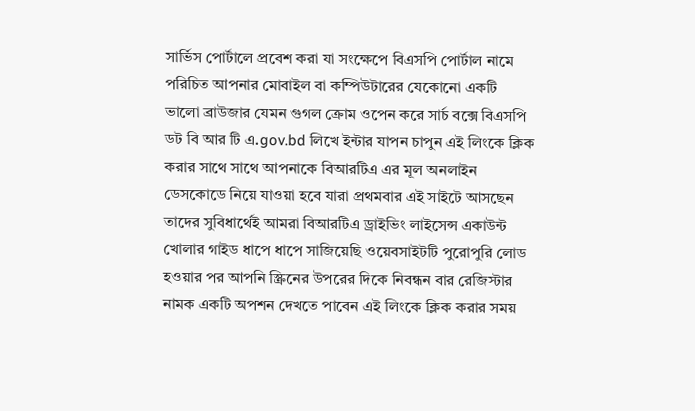সার্ভিস পোর্টালে প্রবেশ করা যা সংক্ষেপে বিএসপি পোর্টাল নামে পরিচিত আপনার মোবাইল বা কম্পিউটারের যেকোনো একটি ভালো ব্রাউজার যেমন গুগল ক্রোম ওপেন করে সার্চ বক্সে বিএসপি ডট বি আর টি এ.gov.bd লিখে ইন্টার যাপন চাপুন এই লিংকে ক্লিক করার সাথে সাথে আপনাকে বিআরটিএ এর মূল অনলাইন ডেসকোডে নিয়ে যাওয়া হবে যারা প্রথমবার এই সাইটে আসছেন তাদের সুবিধার্থেই আমরা বিআরটিএ ড্রাইভিং লাইসেন্স একাউন্ট খোলার গাইড ধাপে ধাপে সাজিয়েছি ওয়েবসাইটটি পুরোপুরি লোড হওয়ার পর আপনি স্ক্রিনের উপরের দিকে নিবন্ধন বার রেজিস্টার নামক একটি অপশন দেখতে পাবেন এই লিংকে ক্লিক করার সময়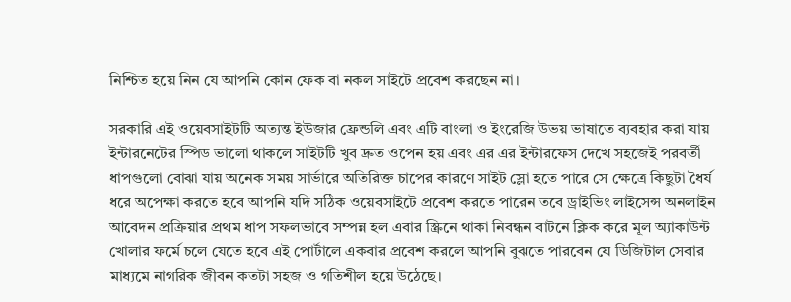নিশ্চিত হয়ে নিন যে আপনি কোন ফেক বা নকল সাইটে প্রবেশ করছেন না।

সরকারি এই ওয়েবসাইটটি অত্যন্ত ইউজার ফ্রেন্ডলি এবং এটি বাংলা ও ইংরেজি উভয় ভাষাতে ব্যবহার করা যায় ইন্টারনেটের স্পিড ভালো থাকলে সাইটটি খুব দ্রুত ওপেন হয় এবং এর এর ইন্টারফেস দেখে সহজেই পরবর্তী ধাপগুলো বোঝা যায় অনেক সময় সার্ভারে অতিরিক্ত চাপের কারণে সাইট স্লো হতে পারে সে ক্ষেত্রে কিছুটা ধৈর্য ধরে অপেক্ষা করতে হবে আপনি যদি সঠিক ওয়েবসাইটে প্রবেশ করতে পারেন তবে ড্রাইভিং লাইসেন্স অনলাইন আবেদন প্রক্রিয়ার প্রথম ধাপ সফলভাবে সম্পন্ন হল এবার স্ক্রিনে থাকা নিবন্ধন বাটনে ক্লিক করে মূল অ্যাকাউন্ট খোলার ফর্মে চলে যেতে হবে এই পোর্টালে একবার প্রবেশ করলে আপনি বুঝতে পারবেন যে ডিজিটাল সেবার মাধ্যমে নাগরিক জীবন কতটা সহজ ও গতিশীল হয়ে উঠেছে।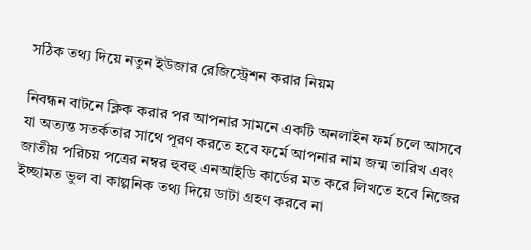সঠিক তথ্য দিয়ে নতুন ইউজার রেজিস্ট্রেশন করার নিয়ম

নিবন্ধন বাটনে ক্লিক করার পর আপনার সামনে একটি অনলাইন ফর্ম চলে আসবে যা অত্যন্ত সতর্কতার সাথে পূরণ করতে হবে ফর্মে আপনার নাম জন্ম তারিখ এবং জাতীয় পরিচয় পত্রের নম্বর হুবহু এনআইডি কার্ডের মত করে লিখতে হবে নিজের ইচ্ছামত ভুল বা কাল্পনিক তথ্য দিয়ে ডাটা গ্রহণ করবে না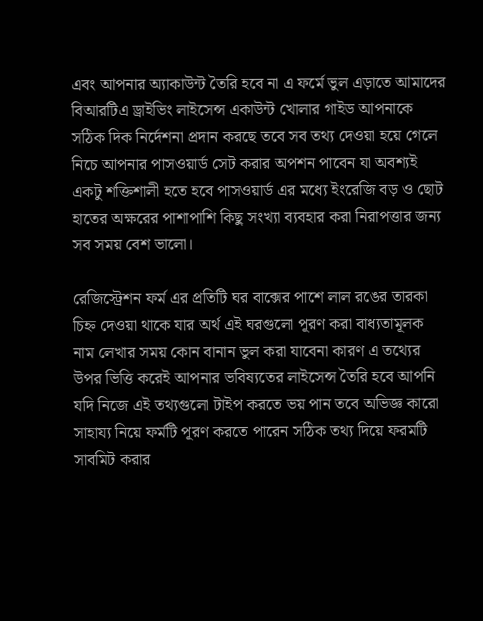এবং আপনার অ্যাকাউন্ট তৈরি হবে না এ ফর্মে ভুল এড়াতে আমাদের বিআরটিএ ড্রাইভিং লাইসেন্স একাউন্ট খোলার গাইড আপনাকে সঠিক দিক নির্দেশনা প্রদান করছে তবে সব তথ্য দেওয়া হয়ে গেলে নিচে আপনার পাসওয়ার্ড সেট করার অপশন পাবেন যা অবশ্যই একটু শক্তিশালী হতে হবে পাসওয়ার্ড এর মধ্যে ইংরেজি বড় ও ছোট হাতের অক্ষরের পাশাপাশি কিছু সংখ্যা ব্যবহার করা নিরাপত্তার জন্য সব সময় বেশ ভালো।

রেজিস্ট্রেশন ফর্ম এর প্রতিটি ঘর বাক্সের পাশে লাল রঙের তারকা চিহ্ন দেওয়া থাকে যার অর্থ এই ঘরগুলো পূরণ করা বাধ্যতামূলক নাম লেখার সময় কোন বানান ভুল করা যাবেনা কারণ এ তথ্যের উপর ভিত্তি করেই আপনার ভবিষ্যতের লাইসেন্স তৈরি হবে আপনি যদি নিজে এই তথ্যগুলো টাইপ করতে ভয় পান তবে অভিজ্ঞ কারো সাহায্য নিয়ে ফর্মটি পূরণ করতে পারেন সঠিক তথ্য দিয়ে ফরমটি সাবমিট করার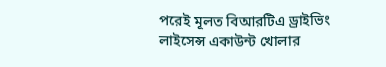পরেই মূলত বিআরটিএ ড্রাইভিং লাইসেন্স একাউন্ট খোলার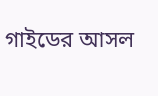গাইডের আসল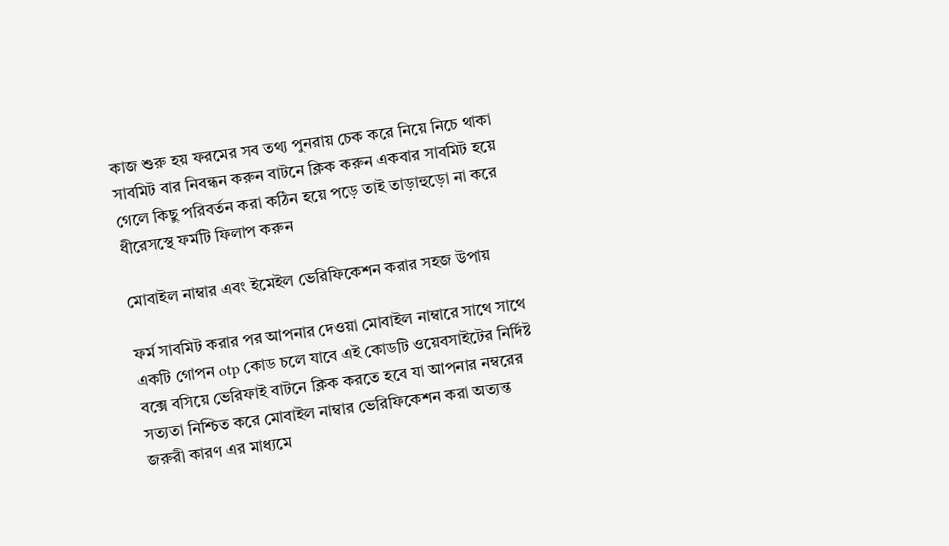কাজ শুরু হয় ফরমের সব তথ্য পুনরায় চেক করে নিয়ে নিচে থাকা সাবমিট বার নিবন্ধন করুন বাটনে ক্লিক করুন একবার সাবমিট হয়ে গেলে কিছু পরিবর্তন করা কঠিন হয়ে পড়ে তাই তাড়াহুড়ো না করে ধীরেসস্থে ফর্মটি ফিলাপ করুন

মোবাইল নাম্বার এবং ইমেইল ভেরিফিকেশন করার সহজ উপায়

ফর্ম সাবমিট করার পর আপনার দেওয়া মোবাইল নাম্বারে সাথে সাথে একটি গোপন otp কোড চলে যাবে এই কোডটি ওয়েবসাইটের নির্দিষ্ট বক্সে বসিয়ে ভেরিফাই বাটনে ক্লিক করতে হবে যা আপনার নম্বরের সত্যতা নিশ্চিত করে মোবাইল নাম্বার ভেরিফিকেশন করা অত্যন্ত জরুরী কারণ এর মাধ্যমে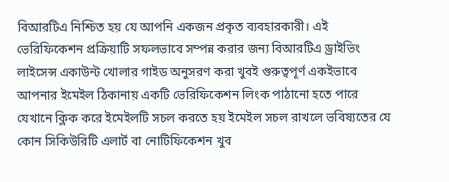বিআরটিএ নিশ্চিত হয় যে আপনি একজন প্রকৃত ব্যবহারকারী। এই ভেরিফিকেশন প্রক্রিয়াটি সফলভাবে সম্পন্ন করার জন্য বিআরটিএ ড্রাইভিং লাইসেন্স একাউন্ট খোলার গাইড অনুসরণ করা খুবই গুরুত্বপূর্ণ একইভাবে আপনার ইমেইল ঠিকানায় একটি ভেরিফিকেশন লিংক পাঠানো হতে পারে যেখানে ক্লিক করে ইমেইলটি সচল করতে হয় ইমেইল সচল রাখলে ভবিষ্যতের যে কোন সিকিউরিটি এলার্ট বা নোটিফিকেশন খুব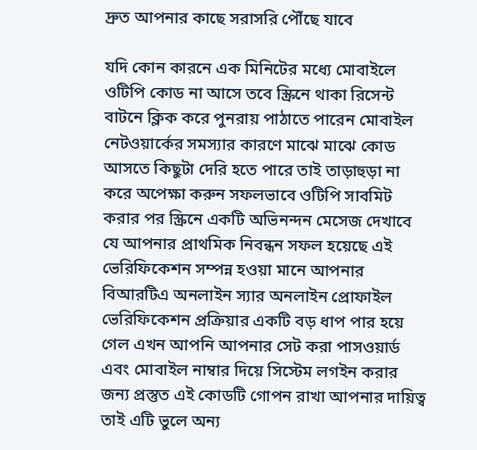দ্রুত আপনার কাছে সরাসরি পৌঁছে যাবে

যদি কোন কারনে এক মিনিটের মধ্যে মোবাইলে ওটিপি কোড না আসে তবে স্ক্রিনে থাকা রিসেন্ট বাটনে ক্লিক করে পুনরায় পাঠাতে পারেন মোবাইল নেটওয়ার্কের সমস্যার কারণে মাঝে মাঝে কোড আসতে কিছুটা দেরি হতে পারে তাই তাড়াহুড়া না করে অপেক্ষা করুন সফলভাবে ওটিপি সাবমিট করার পর স্ক্রিনে একটি অভিনন্দন মেসেজ দেখাবে যে আপনার প্রাথমিক নিবন্ধন সফল হয়েছে এই ভেরিফিকেশন সম্পন্ন হওয়া মানে আপনার বিআরটিএ অনলাইন স্যার অনলাইন প্রোফাইল ভেরিফিকেশন প্রক্রিয়ার একটি বড় ধাপ পার হয়ে গেল এখন আপনি আপনার সেট করা পাসওয়ার্ড এবং মোবাইল নাম্বার দিয়ে সিস্টেম লগইন করার জন্য প্রস্তুত এই কোডটি গোপন রাখা আপনার দায়িত্ব তাই এটি ভুলে অন্য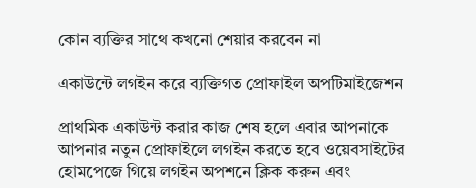কোন ব্যক্তির সাথে কখনো শেয়ার করবেন না

একাউন্টে লগইন করে ব্যক্তিগত প্রোফাইল অপটিমাইজেশন

প্রাথমিক একাউন্ট করার কাজ শেষ হলে এবার আপনাকে আপনার নতুন প্রোফাইলে লগইন করতে হবে ওয়েবসাইটের হোমপেজে গিয়ে লগইন অপশনে ক্লিক করুন এবং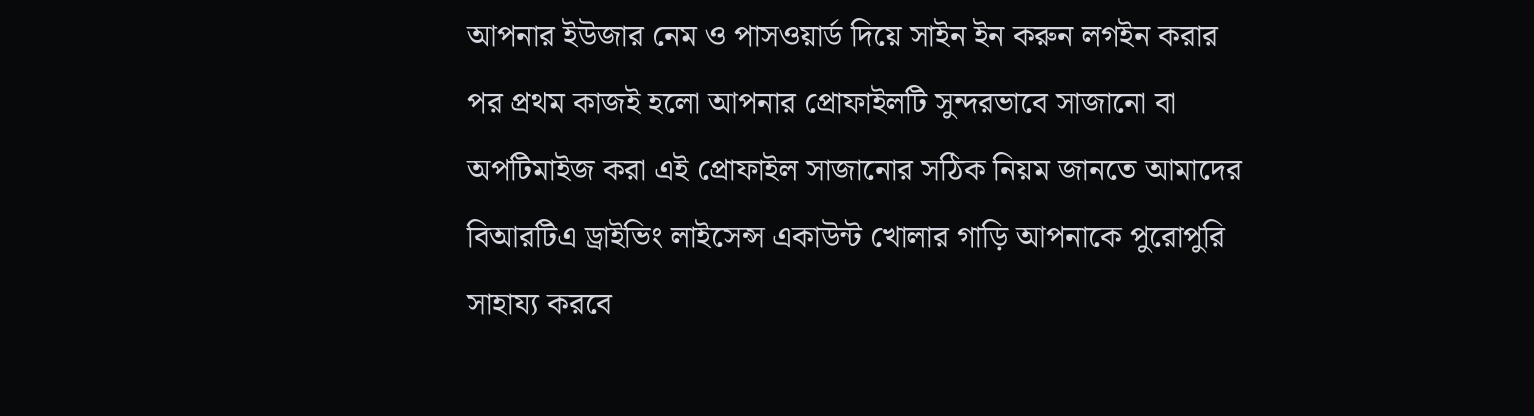আপনার ইউজার নেম ও পাসওয়ার্ড দিয়ে সাইন ইন করুন লগইন করার পর প্রথম কাজই হলো আপনার প্রোফাইলটি সুন্দরভাবে সাজানো বা অপটিমাইজ করা এই প্রোফাইল সাজানোর সঠিক নিয়ম জানতে আমাদের বিআরটিএ ড্রাইভিং লাইসেন্স একাউন্ট খোলার গাড়ি আপনাকে পুরোপুরি সাহায্য করবে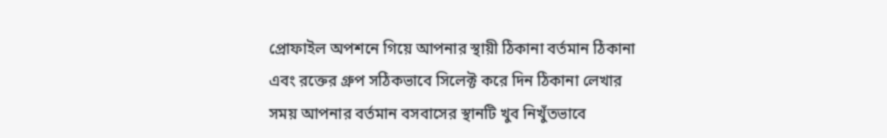প্রোফাইল অপশনে গিয়ে আপনার স্থায়ী ঠিকানা বর্তমান ঠিকানা এবং রক্তের গ্রুপ সঠিকভাবে সিলেক্ট করে দিন ঠিকানা লেখার সময় আপনার বর্তমান বসবাসের স্থানটি খুব নিখুঁতভাবে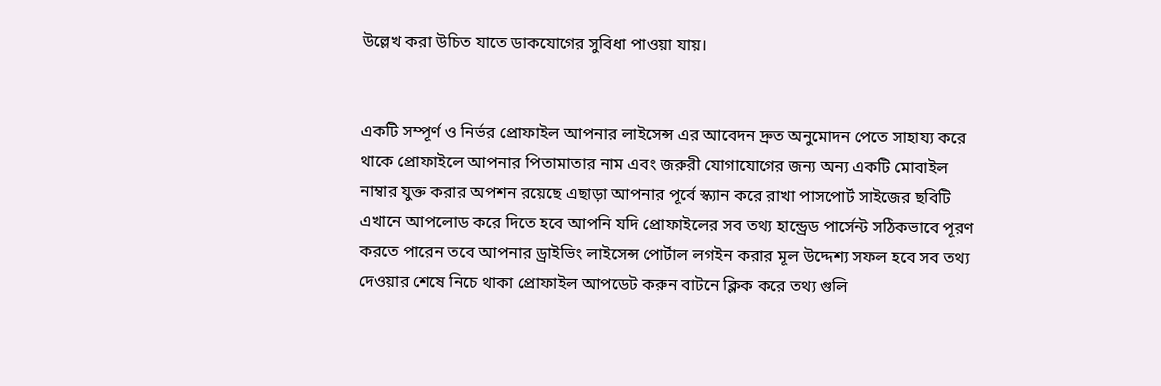উল্লেখ করা উচিত যাতে ডাকযোগের সুবিধা পাওয়া যায়।


একটি সম্পূর্ণ ও নির্ভর প্রোফাইল আপনার লাইসেন্স এর আবেদন দ্রুত অনুমোদন পেতে সাহায্য করে থাকে প্রোফাইলে আপনার পিতামাতার নাম এবং জরুরী যোগাযোগের জন্য অন্য একটি মোবাইল নাম্বার যুক্ত করার অপশন রয়েছে এছাড়া আপনার পূর্বে স্ক্যান করে রাখা পাসপোর্ট সাইজের ছবিটি এখানে আপলোড করে দিতে হবে আপনি যদি প্রোফাইলের সব তথ্য হান্ড্রেড পার্সেন্ট সঠিকভাবে পূরণ করতে পারেন তবে আপনার ড্রাইভিং লাইসেন্স পোর্টাল লগইন করার মূল উদ্দেশ্য সফল হবে সব তথ্য দেওয়ার শেষে নিচে থাকা প্রোফাইল আপডেট করুন বাটনে ক্লিক করে তথ্য গুলি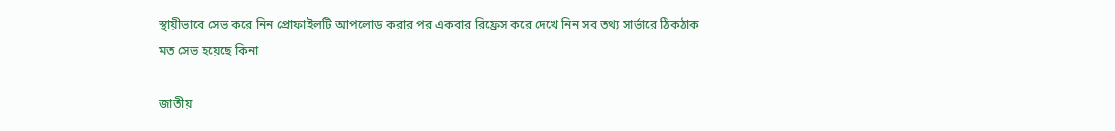স্থায়ীভাবে সেভ করে নিন প্রোফাইলটি আপলোড করার পর একবার রিফ্রেস করে দেখে নিন সব তথ্য সার্ভারে ঠিকঠাক মত সেভ হয়েছে কিনা

জাতীয়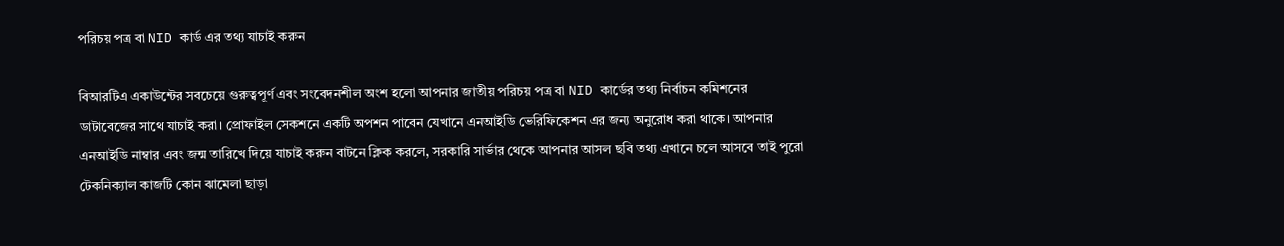পরিচয় পত্র বা NID কার্ড এর তথ্য যাচাই করুন

বিআরটিএ একাউন্টের সবচেয়ে গুরুত্বপূর্ণ এবং সংবেদনশীল অংশ হলো আপনার জাতীয় পরিচয় পত্র বা NID কার্ডের তথ্য নির্বাচন কমিশনের ডাটাবেজের সাথে যাচাই করা। প্রোফাইল সেকশনে একটি অপশন পাবেন যেখানে এনআইডি ভেরিফিকেশন এর জন্য অনুরোধ করা থাকে। আপনার এনআইডি নাম্বার এবং জন্ম তারিখে দিয়ে যাচাই করুন বাটনে ক্লিক করলে, সরকারি সার্ভার থেকে আপনার আসল ছবি তথ্য এখানে চলে আসবে তাই পুরো টেকনিক্যাল কাজটি কোন ঝামেলা ছাড়া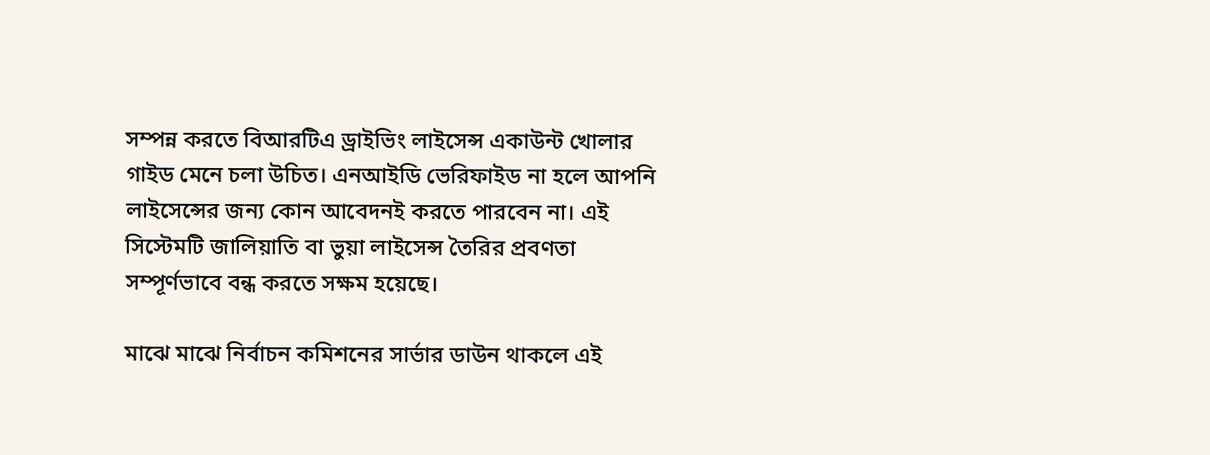সম্পন্ন করতে বিআরটিএ ড্রাইভিং লাইসেন্স একাউন্ট খোলার গাইড মেনে চলা উচিত। এনআইডি ভেরিফাইড না হলে আপনি লাইসেন্সের জন্য কোন আবেদনই করতে পারবেন না। এই সিস্টেমটি জালিয়াতি বা ভুয়া লাইসেন্স তৈরির প্রবণতা সম্পূর্ণভাবে বন্ধ করতে সক্ষম হয়েছে।

মাঝে মাঝে নির্বাচন কমিশনের সার্ভার ডাউন থাকলে এই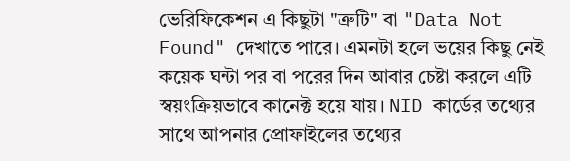ভেরিফিকেশন এ কিছুটা "ত্রুটি" বা "Data Not Found" দেখাতে পারে। এমনটা হলে ভয়ের কিছু নেই কয়েক ঘন্টা পর বা পরের দিন আবার চেষ্টা করলে এটি স্বয়ংক্রিয়ভাবে কানেক্ট হয়ে যায়। NID কার্ডের তথ্যের সাথে আপনার প্রোফাইলের তথ্যের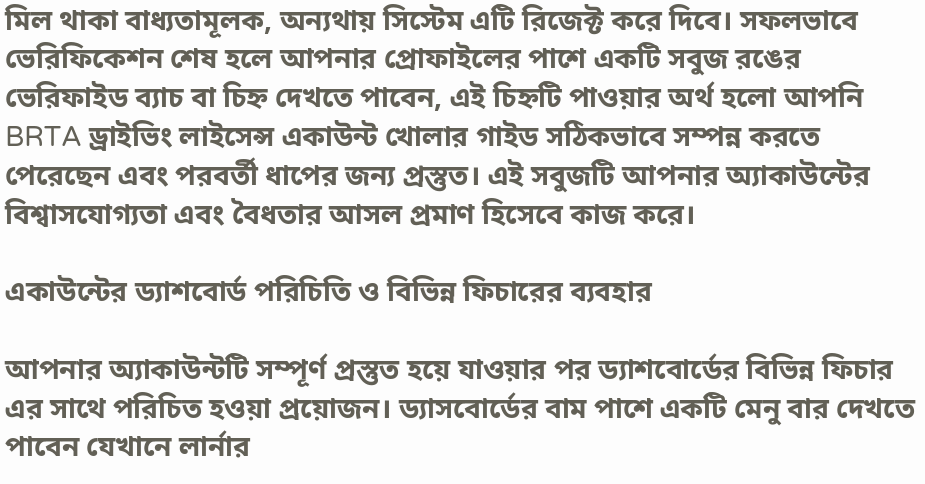মিল থাকা বাধ্যতামূলক, অন্যথায় সিস্টেম এটি রিজেক্ট করে দিবে। সফলভাবে ভেরিফিকেশন শেষ হলে আপনার প্রোফাইলের পাশে একটি সবুজ রঙের ভেরিফাইড ব্যাচ বা চিহ্ন দেখতে পাবেন, এই চিহ্নটি পাওয়ার অর্থ হলো আপনি BRTA ড্রাইভিং লাইসেন্স একাউন্ট খোলার গাইড সঠিকভাবে সম্পন্ন করতে পেরেছেন এবং পরবর্তী ধাপের জন্য প্রস্তুত। এই সবুজটি আপনার অ্যাকাউন্টের বিশ্বাসযোগ্যতা এবং বৈধতার আসল প্রমাণ হিসেবে কাজ করে।

একাউন্টের ড্যাশবোর্ড পরিচিতি ও বিভিন্ন ফিচারের ব্যবহার

আপনার অ্যাকাউন্টটি সম্পূর্ণ প্রস্তুত হয়ে যাওয়ার পর ড্যাশবোর্ডের বিভিন্ন ফিচার এর সাথে পরিচিত হওয়া প্রয়োজন। ড্যাসবোর্ডের বাম পাশে একটি মেনু বার দেখতে পাবেন যেখানে লার্নার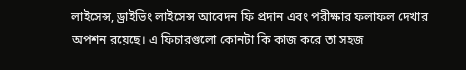লাইসেন্স, ড্রাইভিং লাইসেন্স আবেদন ফি প্রদান এবং পরীক্ষার ফলাফল দেখার অপশন রয়েছে। এ ফিচারগুলো কোনটা কি কাজ করে তা সহজ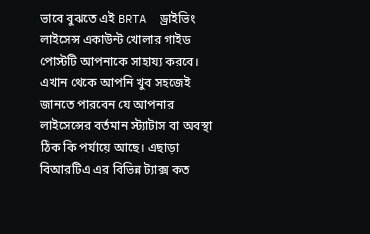ভাবে বুঝতে এই BRTA  ড্রাইভিং লাইসেন্স একাউন্ট খোলার গাইড পোস্টটি আপনাকে সাহায্য করবে। এখান থেকে আপনি খুব সহজেই জানতে পারবেন যে আপনার লাইসেন্সের বর্তমান স্ট্যাটাস বা অবস্থা ঠিক কি পর্যায়ে আছে। এছাড়া বিআরটিএ এর বিভিন্ন ট্যাক্স কত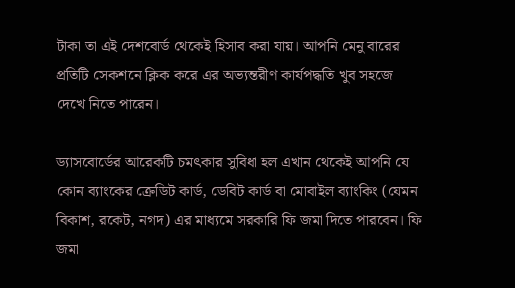টাকা তা এই দেশবোর্ড থেকেই হিসাব করা যায়। আপনি মেনু বারের প্রতিটি সেকশনে ক্লিক করে এর অভ্যন্তরীণ কার্যপদ্ধতি খুব সহজে দেখে নিতে পারেন।

ড্যাসবোর্ডের আরেকটি চমৎকার সুবিধা হল এখান থেকেই আপনি যে কোন ব্যাংকের ক্রেডিট কার্ড, ডেবিট কার্ড বা মোবাইল ব্যাংকিং (যেমন বিকাশ, রকেট, নগদ) এর মাধ্যমে সরকারি ফি জমা দিতে পারবেন। ফি জমা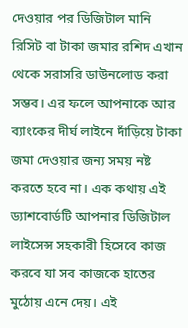দেওয়ার পর ডিজিটাল মানি রিসিট বা টাকা জমার রশিদ এখান থেকে সরাসরি ডাউনলোড করা সম্ভব। এর ফলে আপনাকে আর ব্যাংকের দীর্ঘ লাইনে দাঁড়িয়ে টাকা জমা দেওয়ার জন্য সময় নষ্ট করতে হবে না। এক কথায় এই ড্যাশবোর্ডটি আপনার ডিজিটাল লাইসেন্স সহকারী হিসেবে কাজ করবে যা সব কাজকে হাতের মুঠোয় এনে দেয়। এই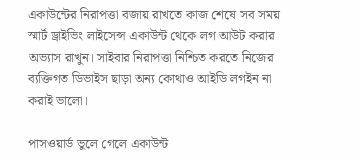একাউন্টের নিরাপত্তা বজায় রাখতে কাজ শেষে সব সময় স্মার্ট ড্রাইভিং লাইসেন্স একাউন্ট থেকে লগ আউট করার অভ্যাস রাখুন। সাইবার নিরাপত্তা নিশ্চিত করতে নিজের ব্যক্তিগত ডিভাইস ছাড়া অন্য কোথাও আইডি লগইন না করাই ভালো।

পাসওয়ার্ড ভুলে গেলে একাউন্ট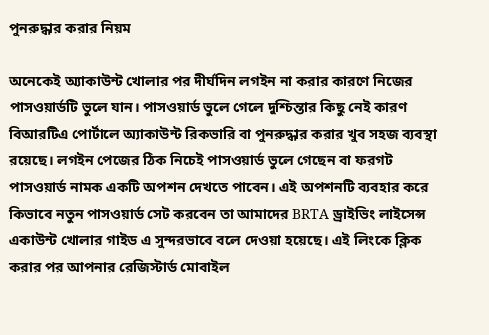পুনরুদ্ধার করার নিয়ম

অনেকেই অ্যাকাউন্ট খোলার পর দীর্ঘদিন লগইন না করার কারণে নিজের পাসওয়ার্ডটি ভুলে যান। পাসওয়ার্ড ভুলে গেলে দুশ্চিন্তার কিছু নেই কারণ বিআরটিএ পোর্টালে অ্যাকাউন্ট রিকভারি বা পুনরুদ্ধার করার খুব সহজ ব্যবস্থা রয়েছে। লগইন পেজের ঠিক নিচেই পাসওয়ার্ড ভুলে গেছেন বা ফরগট পাসওয়ার্ড নামক একটি অপশন দেখতে পাবেন। এই অপশনটি ব্যবহার করে কিভাবে নতুন পাসওয়ার্ড সেট করবেন তা আমাদের BRTA ড্রাইভিং লাইসেন্স একাউন্ট খোলার গাইড এ সুন্দরভাবে বলে দেওয়া হয়েছে। এই লিংকে ক্লিক করার পর আপনার রেজিস্টার্ড মোবাইল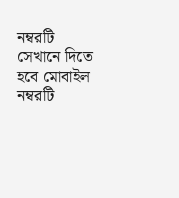নম্বরটি সেখানে দিতে হবে মোবাইল নম্বরটি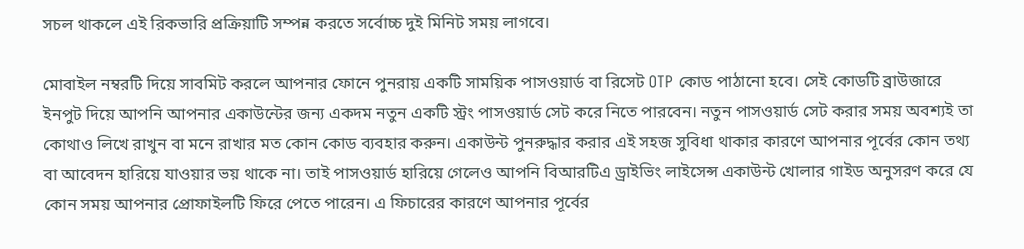সচল থাকলে এই রিকভারি প্রক্রিয়াটি সম্পন্ন করতে সর্বোচ্চ দুই মিনিট সময় লাগবে।

মোবাইল নম্বরটি দিয়ে সাবমিট করলে আপনার ফোনে পুনরায় একটি সাময়িক পাসওয়ার্ড বা রিসেট OTP কোড পাঠানো হবে। সেই কোডটি ব্রাউজারে ইনপুট দিয়ে আপনি আপনার একাউন্টের জন্য একদম নতুন একটি স্ট্রং পাসওয়ার্ড সেট করে নিতে পারবেন। নতুন পাসওয়ার্ড সেট করার সময় অবশ্যই তা কোথাও লিখে রাখুন বা মনে রাখার মত কোন কোড ব্যবহার করুন। একাউন্ট পুনরুদ্ধার করার এই সহজ সুবিধা থাকার কারণে আপনার পূর্বের কোন তথ্য বা আবেদন হারিয়ে যাওয়ার ভয় থাকে না। তাই পাসওয়ার্ড হারিয়ে গেলেও আপনি বিআরটিএ ড্রাইভিং লাইসেন্স একাউন্ট খোলার গাইড অনুসরণ করে যে কোন সময় আপনার প্রোফাইলটি ফিরে পেতে পারেন। এ ফিচারের কারণে আপনার পূর্বের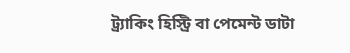ট্র্যাকিং হিস্ট্রি বা পেমেন্ট ডাটা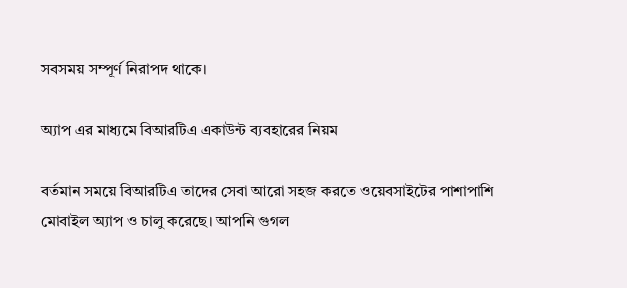সবসময় সম্পূর্ণ নিরাপদ থাকে।

অ্যাপ এর মাধ্যমে বিআরটিএ একাউন্ট ব্যবহারের নিয়ম

বর্তমান সময়ে বিআরটিএ তাদের সেবা আরো সহজ করতে ওয়েবসাইটের পাশাপাশি মোবাইল অ্যাপ ও চালু করেছে। আপনি গুগল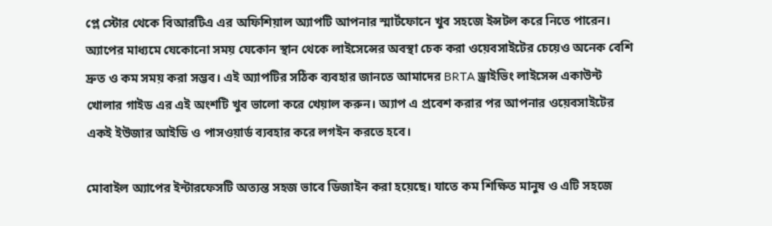প্লে স্টোর থেকে বিআরটিএ এর অফিশিয়াল অ্যাপটি আপনার স্মার্টফোনে খুব সহজে ইন্সটল করে নিতে পারেন। অ্যাপের মাধ্যমে যেকোনো সময় যেকোন স্থান থেকে লাইসেন্সের অবস্থা চেক করা ওয়েবসাইটের চেয়েও অনেক বেশি দ্রুত ও কম সময় করা সম্ভব। এই অ্যাপটির সঠিক ব্যবহার জানতে আমাদের BRTA ড্রাইভিং লাইসেন্স একাউন্ট খোলার গাইড এর এই অংশটি খুব ভালো করে খেয়াল করুন। অ্যাপ এ প্রবেশ করার পর আপনার ওয়েবসাইটের একই ইউজার আইডি ও পাসওয়ার্ড ব্যবহার করে লগইন করতে হবে।

মোবাইল অ্যাপের ইন্টারফেসটি অত্যন্ত সহজ ভাবে ডিজাইন করা হয়েছে। যাতে কম শিক্ষিত মানুষ ও এটি সহজে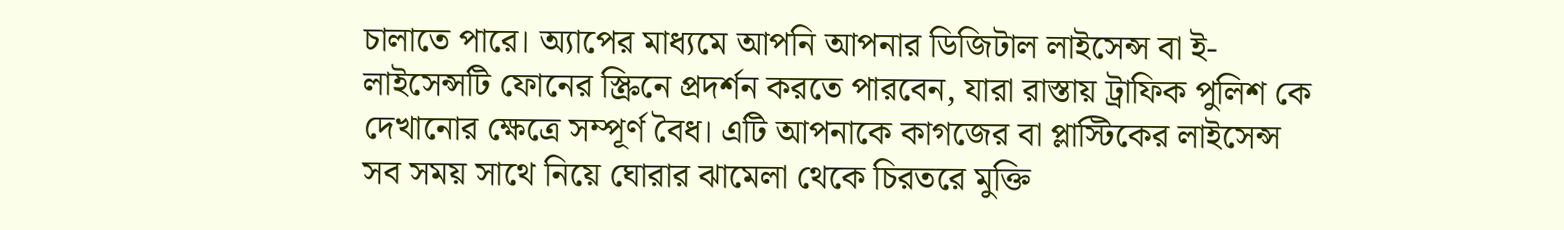চালাতে পারে। অ্যাপের মাধ্যমে আপনি আপনার ডিজিটাল লাইসেন্স বা ই-লাইসেন্সটি ফোনের স্ক্রিনে প্রদর্শন করতে পারবেন, যারা রাস্তায় ট্রাফিক পুলিশ কে দেখানোর ক্ষেত্রে সম্পূর্ণ বৈধ। এটি আপনাকে কাগজের বা প্লাস্টিকের লাইসেন্স সব সময় সাথে নিয়ে ঘোরার ঝামেলা থেকে চিরতরে মুক্তি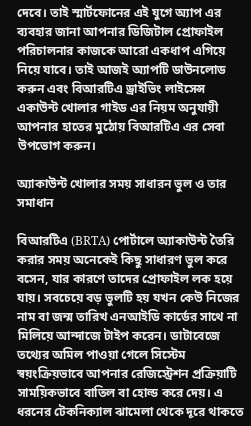দেবে। তাই স্মার্টফোনের এই যুগে অ্যাপ এর ব্যবহার জানা আপনার ডিজিটাল প্রোফাইল পরিচালনার কাজকে আরো একধাপ এগিয়ে নিয়ে যাবে। তাই আজই অ্যাপটি ডাউনলোড করুন এবং বিআরটিএ ড্রাইভিং লাইসেন্স একাউন্ট খোলার গাইড এর নিয়ম অনুযায়ী আপনার হাতের মুঠোয় বিআরটিএ এর সেবা উপভোগ করুন।

অ্যাকাউন্ট খোলার সময় সাধারন ভুল ও তার সমাধান

বিআরটিএ (BRTA) পোর্টালে অ্যাকাউন্ট তৈরি করার সময় অনেকেই কিছু সাধারণ ভুল করে বসেন, যার কারণে তাদের প্রোফাইল লক হয়ে যায়। সবচেয়ে বড় ভুলটি হয় যখন কেউ নিজের নাম বা জন্ম তারিখ এনআইডি কার্ডের সাথে না মিলিয়ে আন্দাজে টাইপ করেন। ডাটাবেজে তথ্যের অমিল পাওয়া গেলে সিস্টেম স্বয়ংক্রিয়ভাবে আপনার রেজিস্ট্রেশন প্রক্রিয়াটি সাময়িকভাবে বাতিল বা হোল্ড করে দেয়। এ ধরনের টেকনিক্যাল ঝামেলা থেকে দূরে থাকতে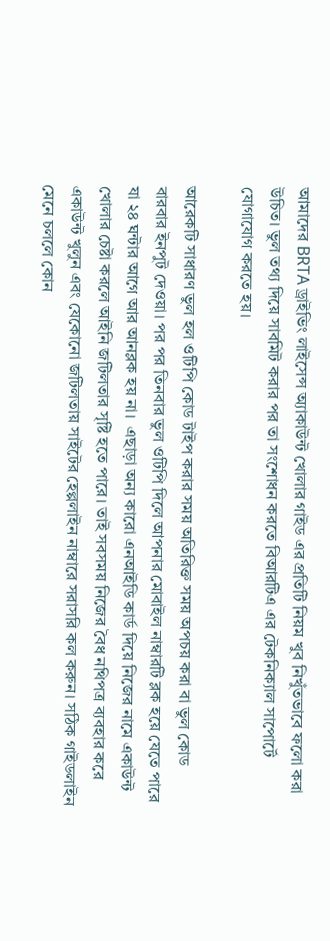আমাদের BRTA ড্রাইভিং লাইসেন্স অ্যাকাউন্ট খোলার গাইড এর প্রতিটি নিয়ম খুব নিখুঁতভাবে ফলো করা উচিত। ভুল তথ্য দিয়ে সাবমিট করার পর তা সংশোধন করতে বিআরটিএ এর টেকনিক্যাল সাপোর্টে যোগাযোগ করতে হয়।

আরেকটি সাধারণ ভুল হল ওটিপি কোড টাইপ করার সময় অতিরিক্ত সময় অপচয় করা বা ভুল কোড বারবার ইনপুট দেওয়া। পর পর তিনবার ভুল ওটিপি দিলে আপনার মোবাইল নাম্বারটি ব্লক হয়ে যেতে পারে যা ২৪ ঘন্টার আগে আর আনব্লক হয় না।  এছাড়া অন্য কারো এনআইডি কার্ড দিয়ে নিজের নামে একাউন্ট খোলার চেষ্টা করলে আইনি জটিলতার সৃষ্টি হতে পারে। তাই সবসময় নিজের বৈধ নথিপত্র ব্যবহার করে একাউন্ট খুলুন এবং যেকোনো জটিলতায় সাইটের হেল্পলাইন নাম্বারে সরাসরি কল করুন। সঠিক গাইডলাইন মেনে চললে কোন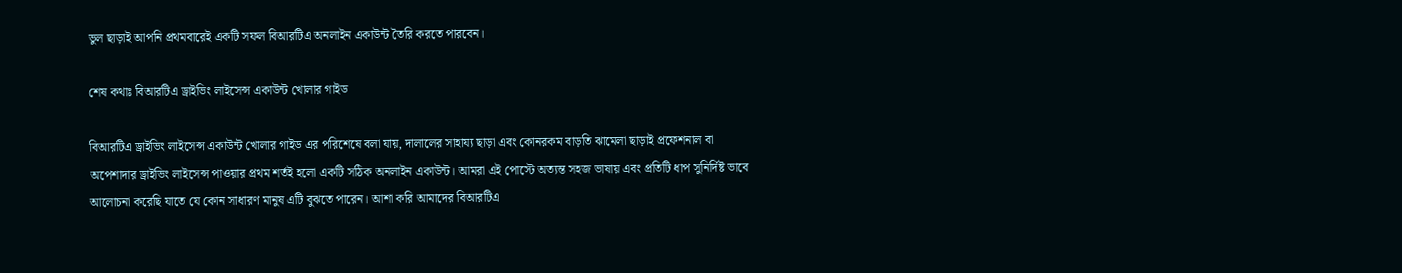ভুল ছাড়াই আপনি প্রথমবারেই একটি সফল বিআরটিএ অনলাইন একাউন্ট তৈরি করতে পারবেন।

শেষ কথাঃ বিআরটিএ ড্রাইভিং লাইসেন্স একাউন্ট খোলার গাইড

বিআরটিএ ড্রাইভিং লাইসেন্স একাউন্ট খোলার গাইড এর পরিশেষে বলা যায়, দালালের সাহায্য ছাড়া এবং কোনরকম বাড়তি ঝামেলা ছাড়াই প্রফেশনাল বা অপেশাদার ড্রাইভিং লাইসেন্স পাওয়ার প্রথম শর্তই হলো একটি সঠিক অনলাইন একাউন্ট। আমরা এই পোস্টে অত্যন্ত সহজ ভাষায় এবং প্রতিটি ধাপ সুনির্দিষ্ট ভাবে আলোচনা করেছি যাতে যে কোন সাধারণ মানুষ এটি বুঝতে পারেন। আশা করি আমাদের বিআরটিএ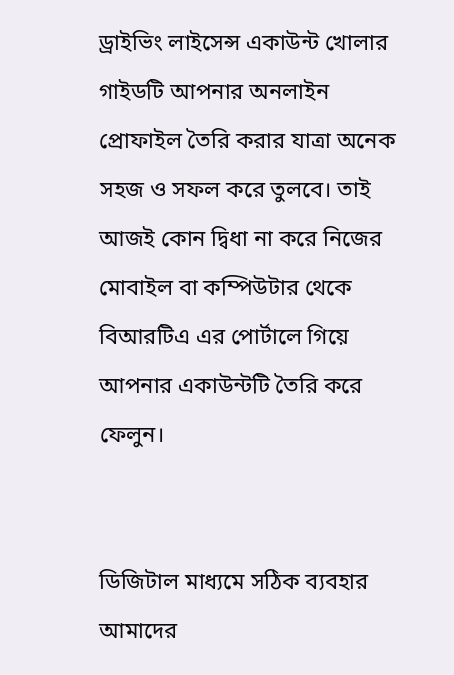ড্রাইভিং লাইসেন্স একাউন্ট খোলার গাইডটি আপনার অনলাইন প্রোফাইল তৈরি করার যাত্রা অনেক সহজ ও সফল করে তুলবে। তাই আজই কোন দ্বিধা না করে নিজের মোবাইল বা কম্পিউটার থেকে বিআরটিএ এর পোর্টালে গিয়ে আপনার একাউন্টটি তৈরি করে ফেলুন।


ডিজিটাল মাধ্যমে সঠিক ব্যবহার আমাদের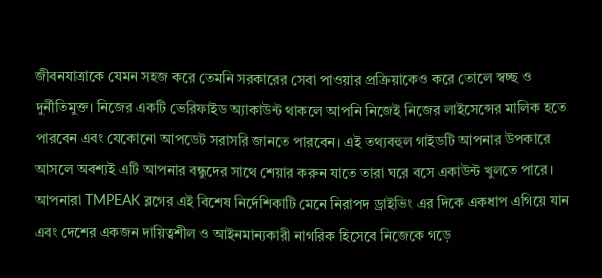জীবনযাত্রাকে যেমন সহজ করে তেমনি সরকারের সেবা পাওয়ার প্রক্রিয়াকেও করে তোলে স্বচ্ছ ও দুর্নীতিমুক্ত। নিজের একটি ভেরিফাইড অ্যাকাউন্ট থাকলে আপনি নিজেই নিজের লাইসেন্সের মালিক হতে পারবেন এবং যেকোনো আপডেট সরাসরি জানতে পারবেন। এই তথ্যবহুল গাইডটি আপনার উপকারে আসলে অবশ্যই এটি আপনার বন্ধুদের সাথে শেয়ার করুন যাতে তারা ঘরে বসে একাউন্ট খুলতে পারে। আপনারা TMPEAK ব্লগের এই বিশেষ নির্দেশিকাটি মেনে নিরাপদ ড্রাইভিং এর দিকে একধাপ এগিয়ে যান এবং দেশের একজন দায়িত্বশীল ও আইনমান্যকারী নাগরিক হিসেবে নিজেকে গড়ে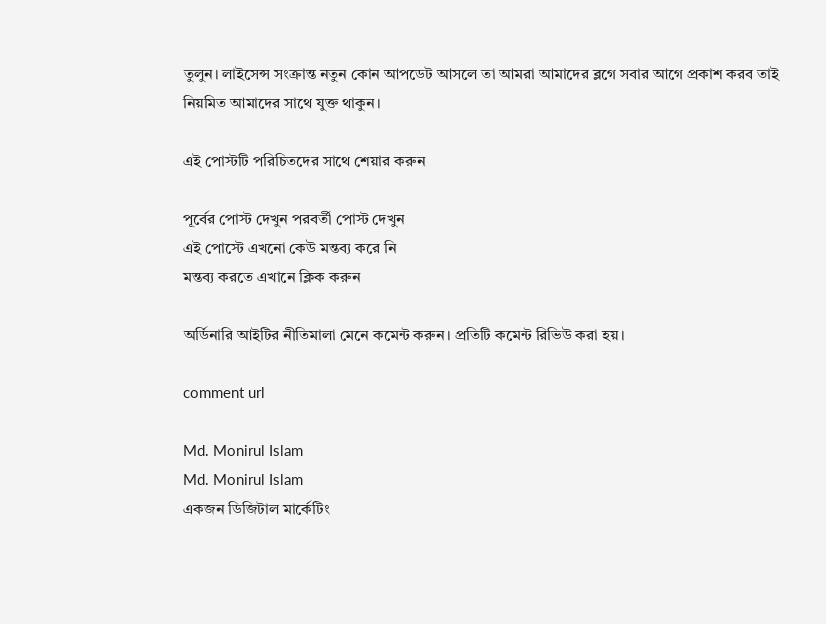তুলুন। লাইসেন্স সংক্রান্ত নতুন কোন আপডেট আসলে তা আমরা আমাদের ব্লগে সবার আগে প্রকাশ করব তাই নিয়মিত আমাদের সাথে যুক্ত থাকুন।

এই পোস্টটি পরিচিতদের সাথে শেয়ার করুন

পূর্বের পোস্ট দেখুন পরবর্তী পোস্ট দেখুন
এই পোস্টে এখনো কেউ মন্তব্য করে নি
মন্তব্য করতে এখানে ক্লিক করুন

অর্ডিনারি আইটির নীতিমালা মেনে কমেন্ট করুন। প্রতিটি কমেন্ট রিভিউ করা হয়।

comment url

Md. Monirul Islam
Md. Monirul Islam
একজন ডিজিটাল মার্কেটিং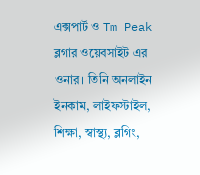এক্সপার্ট ও Tm Peak ব্লগার ওয়েবসাইট এর ওনার। তিনি অনলাইন ইনকাম, লাইফস্টাইল, শিক্ষা, স্বাস্থ্য, ব্লগিং,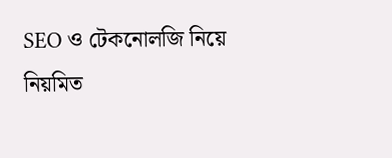SEO ও টেকনোলজি নিয়ে নিয়মিত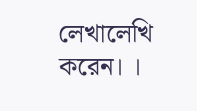লেখালেখি করেন। ।